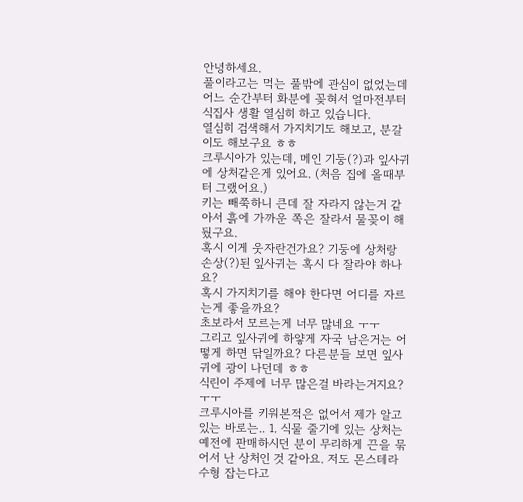안녕하세요.
풀이라고는 먹는 풀밖에 관심이 없었는데 어느 순간부터 화분에 꽂혀서 얼마전부터 식집사 생활 열심히 하고 있습니다.
열심히 검색해서 가지치기도 해보고, 분갈이도 해보구요 ㅎㅎ
크루시아가 있는데, 메인 기둥(?)과 잎사귀에 상처같은게 있어요. (처음 집에 올때부터 그랬어요.)
키는 빼쭉하니 큰데 잘 자라지 않는거 같아서 흙에 가까운 쪽은 잘라서 물꽂이 해뒀구요.
혹시 이게 웃자란건가요? 기둥에 상처랑 손상(?)된 잎사귀는 혹시 다 잘라야 하나요?
혹시 가지치기를 해야 한다면 어디를 자르는게 좋을까요?
초보라서 모르는게 너무 많네요 ㅜㅜ
그리고 잎사귀에 하얗게 자국 남은거는 어떻게 하면 닦일까요? 다른분들 보면 잎사귀에 광이 나던데 ㅎㅎ
식린이 주제에 너무 많은걸 바라는거지요? ㅜㅜ
크루시아를 키워본적은 없어서 제가 알고있는 바로는.. 1. 식물 줄기에 있는 상처는 예전에 판매하시던 분이 무리하게 끈을 묶어서 난 상처인 것 같아요. 저도 몬스테라 수형 잡는다고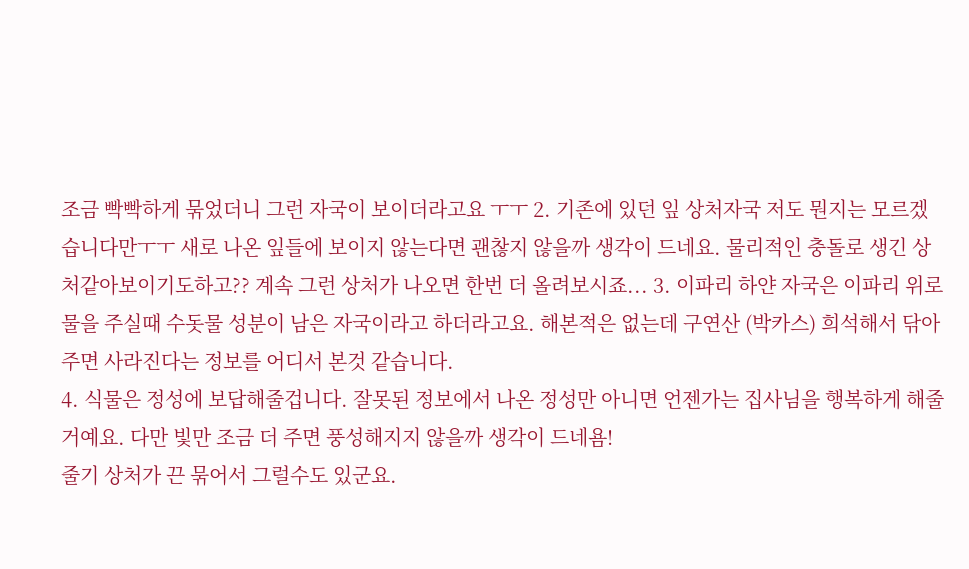조금 빡빡하게 묶었더니 그런 자국이 보이더라고요 ㅜㅜ 2. 기존에 있던 잎 상처자국 저도 뭔지는 모르겠습니다만ㅜㅜ 새로 나온 잎들에 보이지 않는다면 괜찮지 않을까 생각이 드네요. 물리적인 충돌로 생긴 상처같아보이기도하고?? 계속 그런 상처가 나오면 한번 더 올려보시죠... 3. 이파리 하얀 자국은 이파리 위로 물을 주실때 수돗물 성분이 남은 자국이라고 하더라고요. 해본적은 없는데 구연산 (박카스) 희석해서 닦아주면 사라진다는 정보를 어디서 본것 같습니다.
4. 식물은 정성에 보답해줄겁니다. 잘못된 정보에서 나온 정성만 아니면 언젠가는 집사님을 행복하게 해줄거예요. 다만 빛만 조금 더 주면 풍성해지지 않을까 생각이 드네욤!
줄기 상처가 끈 묶어서 그럴수도 있군요.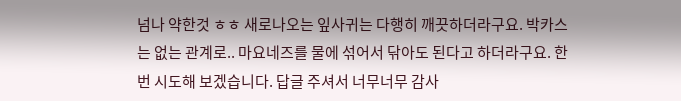넘나 약한것 ㅎㅎ 새로나오는 잎사귀는 다행히 깨끗하더라구요. 박카스는 없는 관계로.. 마요네즈를 물에 섞어서 닦아도 된다고 하더라구요. 한번 시도해 보겠습니다. 답글 주셔서 너무너무 감사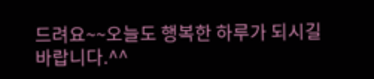드려요~~오늘도 행복한 하루가 되시길 바랍니다.^^